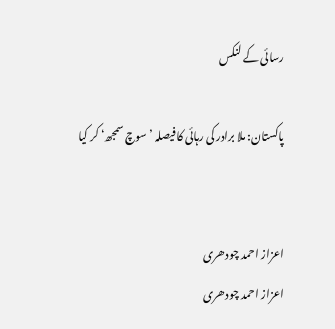رسائی کے لنکس

پاکستان: ملا برادر کی رہائی کا فیصلہ ’سوچ سمجھ‘ کر کیا


اعزاز احمد چودھری
اعزاز احمد چودھری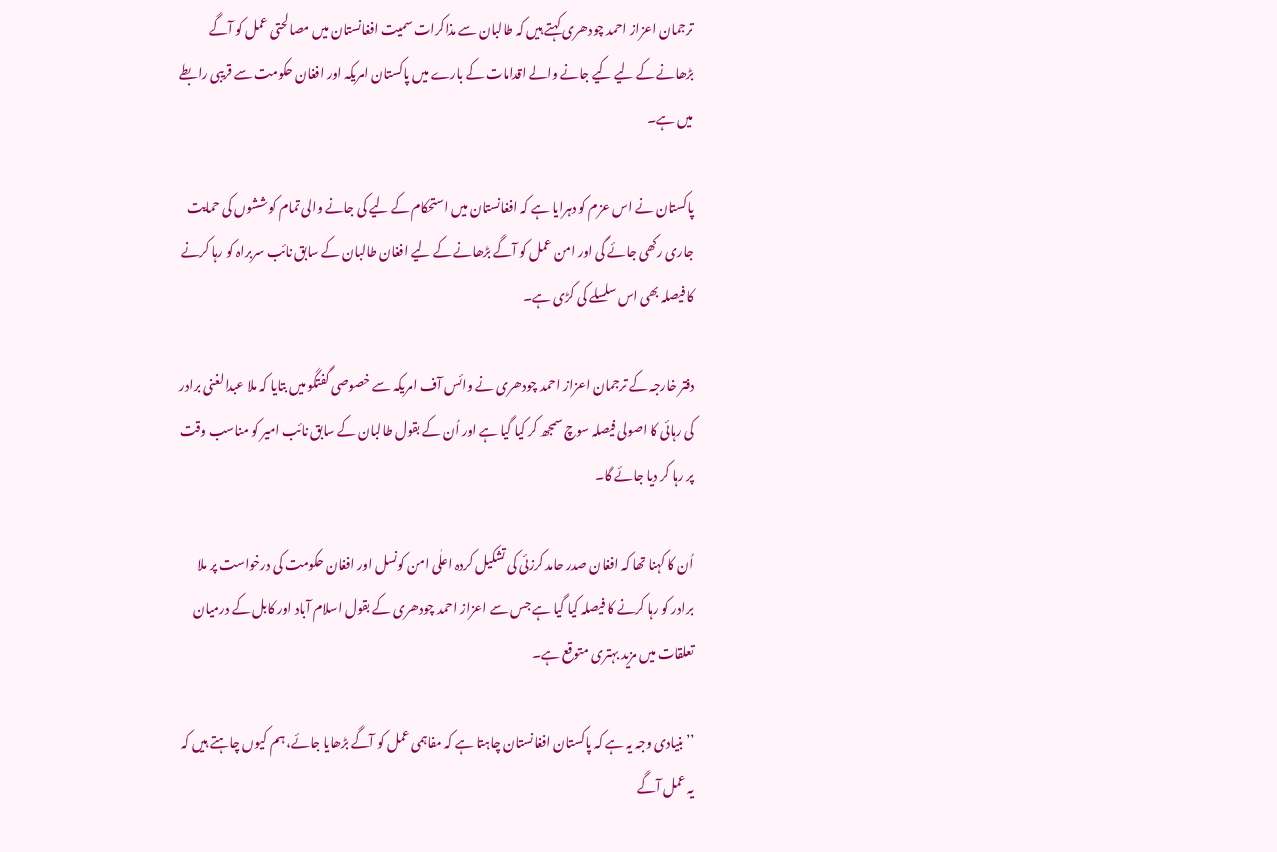ترجمان اعزاز احمد چودھری کہتے ہیں کہ طالبان سے مذاکرات سمیت افغانستان میں مصالحتی عمل کو آگے بڑھانے کے لیے کیے جانے والے اقدامات کے بارے میں پاکستان امریکہ اور افغان حکومت سے قریبی رابطے میں ہے۔

پاکستان نے اس عزم کو دہرایا ہے کہ افغانستان میں استحکام کے لیے کی جانے والی تمام کوششوں کی حمایت جاری رکھی جائے گی اور امن عمل کو آگے بڑھانے کے لیے افغان طالبان کے سابق نائب سربراہ کو رہا کرنے کا فیصلہ بھی اس سلسلے کی کڑی ہے۔

دفتر خارجہ کے ترجمان اعزاز احمد چودھری نے وائس آف امریکہ سے خصوصی گفتگو میں بتایا کہ ملا عبدالغنی برادر کی رہائی کا اصولی فیصلہ سوچ سمجھ کر کیا گیا ہے اور اُن کے بقول طالبان کے سابق نائب امیر کو مناسب وقت پر رہا کر دیا جائے گا۔

اُن کا کہنا تھا کہ افغان صدر حامد کرزئی کی تشکیل کردہ اعلٰی امن کونسل اور افغان حکومت کی درخواست پر ملا برادر کو رہا کرنے کا فیصلہ کیا گیا ہے جس سے اعزاز احمد چودھری کے بقول اسلام آباد اور کابل کے درمیان تعلقات میں مزید بہتری متوقع ہے۔

’’بنیادی وجہ یہ ہے کہ پاکستان افغانستان چاہتا ہے کہ مفاہمی عمل کو آگے بڑھایا جائے، ہم کیوں چاہتے ہیں کہ یہ عمل آگے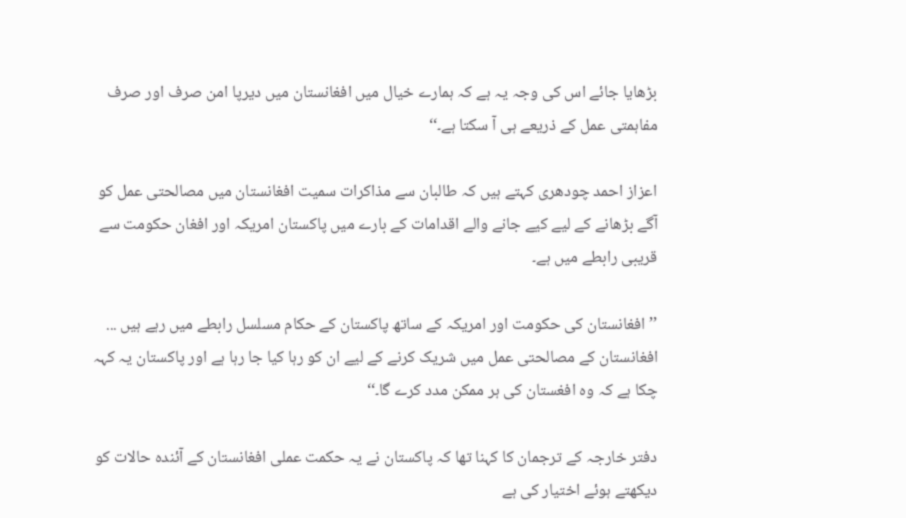بڑھایا جائے اس کی وجہ یہ ہے کہ ہمارے خیال میں افغانستان میں دیرپا امن صرف اور صرف مفاہمتی عمل کے ذریعے ہی آ سکتا ہے۔‘‘

اعزاز احمد چودھری کہتے ہیں کہ طالبان سے مذاکرات سمیت افغانستان میں مصالحتی عمل کو آگے بڑھانے کے لیے کیے جانے والے اقدامات کے بارے میں پاکستان امریکہ اور افغان حکومت سے قریبی رابطے میں ہے۔

’’افغانستان کی حکومت اور امریکہ کے ساتھ پاکستان کے حکام مسلسل رابطے میں رہے ہیں ... افغانستان کے مصالحتی عمل میں شریک کرنے کے لیے ان کو رہا کیا جا رہا ہے اور پاکستان یہ کہہ چکا ہے کہ وہ افغستان کی ہر ممکن مدد کرے گا۔‘‘

دفتر خارجہ کے ترجمان کا کہنا تھا کہ پاکستان نے یہ حکمت عملی افغانستان کے آئندہ حالات کو دیکھتے ہوئے اختیار کی ہے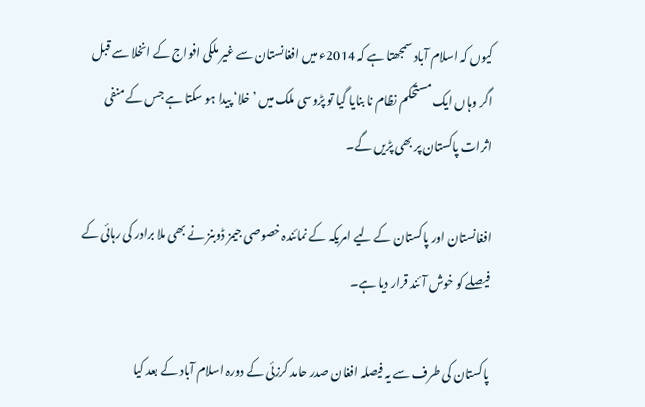کیوں کہ اسلام آباد سمجھتا ہے کہ 2014ء میں افغانستان سے غیر ملکی افواج کے انخلا سے قبل اگر وہاں ایک مستحکم نظام نا بنایا گیا تو پڑوسی ملک میں ’خلا‘ پیدا ہو سکتا ہے جس کے منفی اثرات پاکستان پر بھی پڑیں گے۔

افغانستان اور پاکستان کے لیے امریکہ کے نمائندہ خصوصی جیمز ڈوبنز نے بھی ملا برادر کی رہائی کے فیصلے کو خوش آئند قرار دیا ہے۔

پاکستان کی طرف سے یہ فیصلہ افغان صدر حامد کرزئی کے دورہ اسلام آباد کے بعد کیا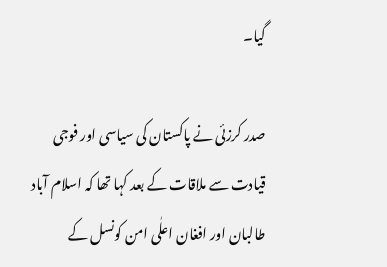گیا۔

صدر کرزئی نے پاکستان کی سیاسی اور فوجی قیادت سے ملاقات کے بعد کہا تھا کہ اسلام آباد طالبان اور افغان اعلٰی امن کونسل کے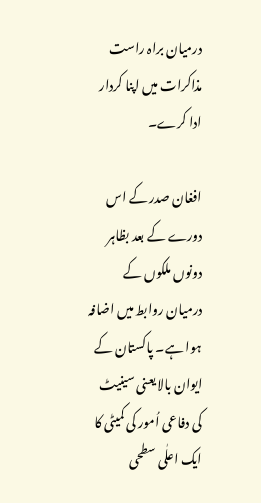درمیان براہ راست مذاکرات میں اپنا کردار ادا کرے۔

افغان صدر کے اس دورے کے بعد بظاہر دونوں ملکوں کے درمیان روابط میں اضافہ ہوا ہے۔ پاکستان کے ایوان بالا یعنی سینیٹ کی دفاعی اُمور کی کمیٹی کا ایک اعلٰی سطحی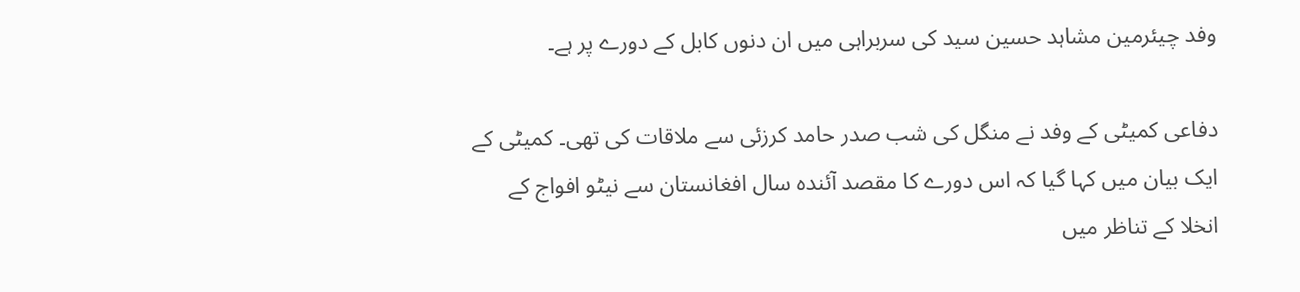وفد چیئرمین مشاہد حسین سید کی سربراہی میں ان دنوں کابل کے دورے پر ہے۔

دفاعی کمیٹی کے وفد نے منگل کی شب صدر حامد کرزئی سے ملاقات کی تھی۔ کمیٹی کے ایک بیان میں کہا گیا کہ اس دورے کا مقصد آئندہ سال افغانستان سے نیٹو افواج کے انخلا کے تناظر میں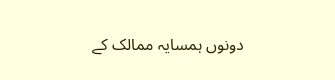دونوں ہمسایہ ممالک کے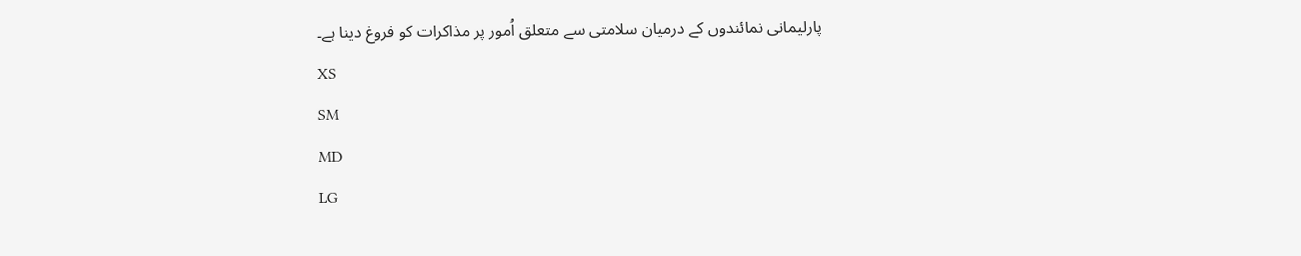پارلیمانی نمائندوں کے درمیان سلامتی سے متعلق اُمور پر مذاکرات کو فروغ دینا ہے۔
XS
SM
MD
LG